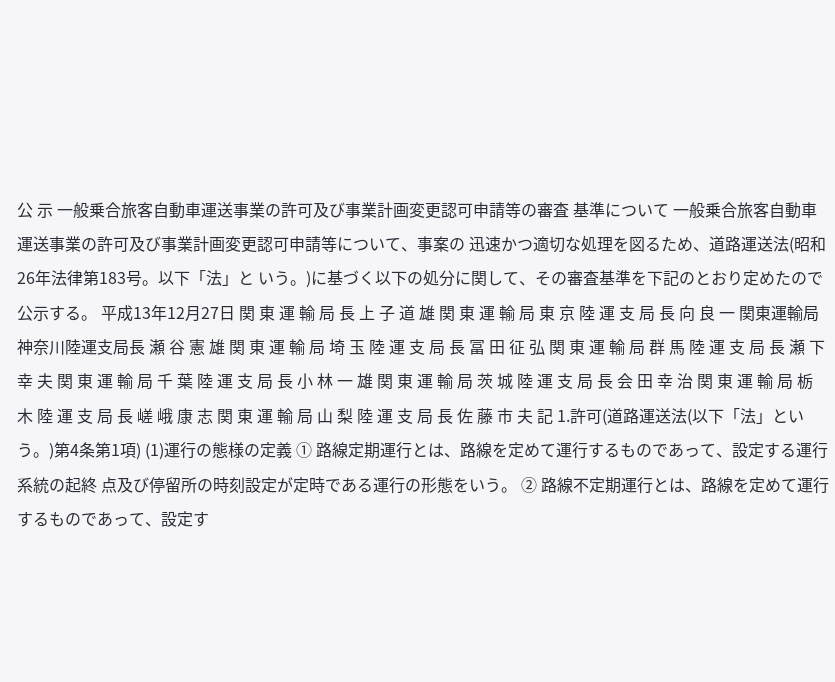公 示 一般乗合旅客自動車運送事業の許可及び事業計画変更認可申請等の審査 基準について 一般乗合旅客自動車運送事業の許可及び事業計画変更認可申請等について、事案の 迅速かつ適切な処理を図るため、道路運送法(昭和26年法律第183号。以下「法」と いう。)に基づく以下の処分に関して、その審査基準を下記のとおり定めたので公示する。 平成13年12月27日 関 東 運 輸 局 長 上 子 道 雄 関 東 運 輸 局 東 京 陸 運 支 局 長 向 良 一 関東運輸局神奈川陸運支局長 瀬 谷 憲 雄 関 東 運 輸 局 埼 玉 陸 運 支 局 長 冨 田 征 弘 関 東 運 輸 局 群 馬 陸 運 支 局 長 瀬 下 幸 夫 関 東 運 輸 局 千 葉 陸 運 支 局 長 小 林 一 雄 関 東 運 輸 局 茨 城 陸 運 支 局 長 会 田 幸 治 関 東 運 輸 局 栃 木 陸 運 支 局 長 嵯 峨 康 志 関 東 運 輸 局 山 梨 陸 運 支 局 長 佐 藤 市 夫 記 1.許可(道路運送法(以下「法」という。)第4条第1項) (1)運行の態様の定義 ① 路線定期運行とは、路線を定めて運行するものであって、設定する運行系統の起終 点及び停留所の時刻設定が定時である運行の形態をいう。 ② 路線不定期運行とは、路線を定めて運行するものであって、設定す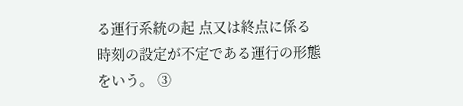る運行系統の起 点又は終点に係る時刻の設定が不定である運行の形態をいう。 ③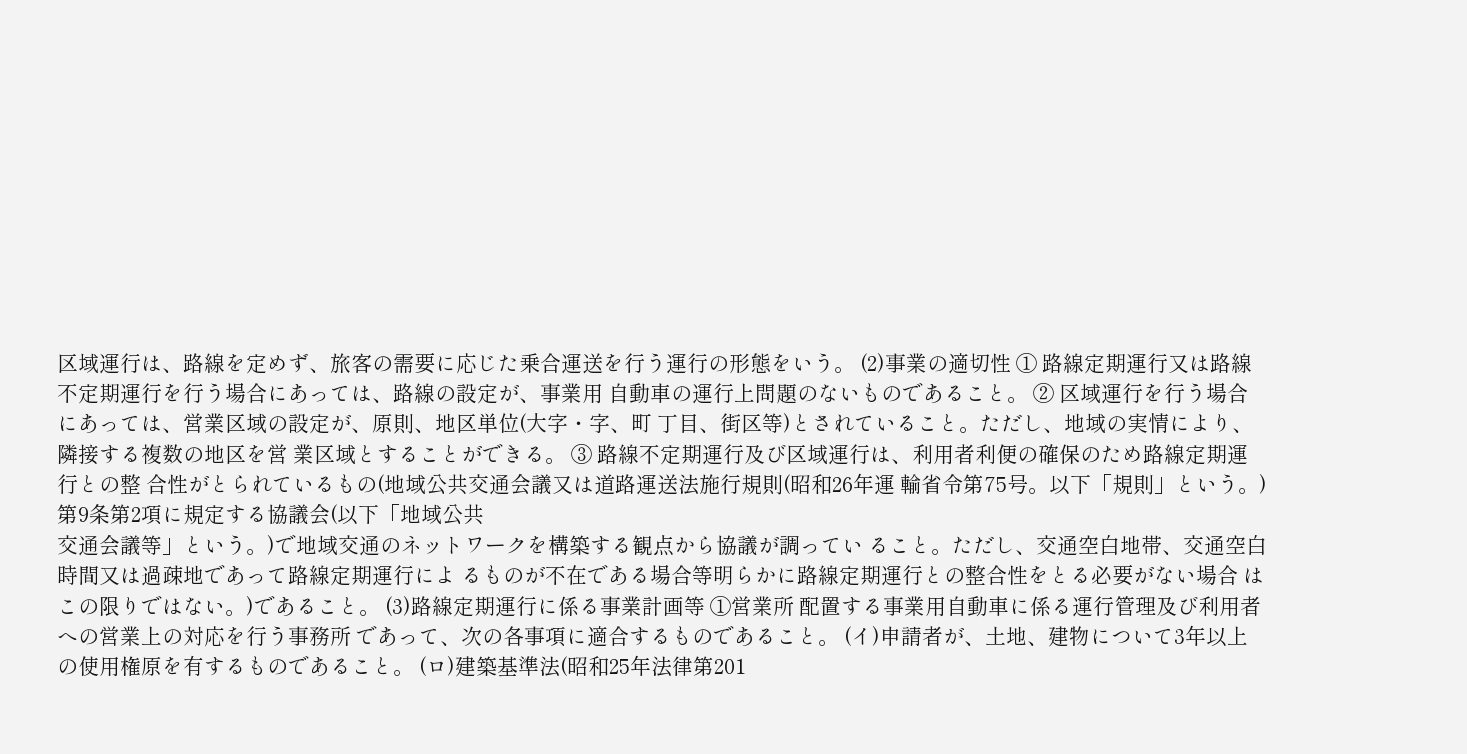区域運行は、路線を定めず、旅客の需要に応じた乗合運送を行う運行の形態をいう。 (2)事業の適切性 ① 路線定期運行又は路線不定期運行を行う場合にあっては、路線の設定が、事業用 自動車の運行上問題のないものであること。 ② 区域運行を行う場合にあっては、営業区域の設定が、原則、地区単位(大字・字、町 丁目、街区等)とされていること。ただし、地域の実情により、隣接する複数の地区を営 業区域とすることができる。 ③ 路線不定期運行及び区域運行は、利用者利便の確保のため路線定期運行との整 合性がとられているもの(地域公共交通会議又は道路運送法施行規則(昭和26年運 輸省令第75号。以下「規則」という。)第9条第2項に規定する協議会(以下「地域公共
交通会議等」という。)で地域交通のネットワークを構築する観点から協議が調ってい ること。ただし、交通空白地帯、交通空白時間又は過疎地であって路線定期運行によ るものが不在である場合等明らかに路線定期運行との整合性をとる必要がない場合 はこの限りではない。)であること。 (3)路線定期運行に係る事業計画等 ①営業所 配置する事業用自動車に係る運行管理及び利用者への営業上の対応を行う事務所 であって、次の各事項に適合するものであること。 (イ)申請者が、土地、建物について3年以上の使用権原を有するものであること。 (ロ)建築基準法(昭和25年法律第201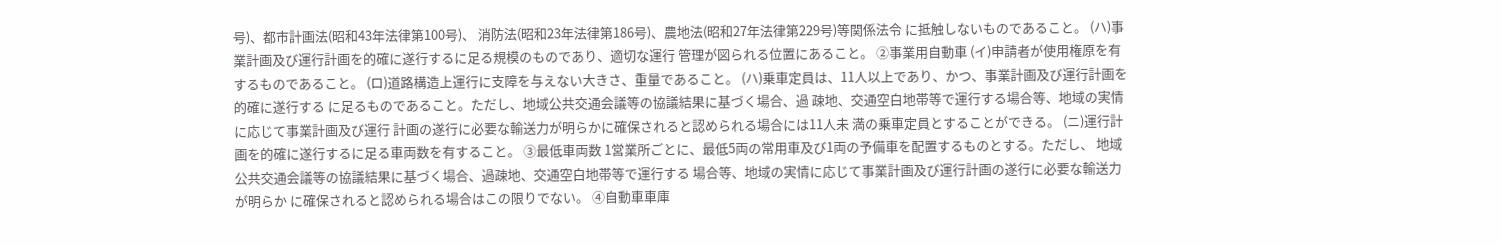号)、都市計画法(昭和43年法律第100号)、 消防法(昭和23年法律第186号)、農地法(昭和27年法律第229号)等関係法令 に抵触しないものであること。 (ハ)事業計画及び運行計画を的確に遂行するに足る規模のものであり、適切な運行 管理が図られる位置にあること。 ②事業用自動車 (イ)申請者が使用権原を有するものであること。 (ロ)道路構造上運行に支障を与えない大きさ、重量であること。 (ハ)乗車定員は、11人以上であり、かつ、事業計画及び運行計画を的確に遂行する に足るものであること。ただし、地域公共交通会議等の協議結果に基づく場合、過 疎地、交通空白地帯等で運行する場合等、地域の実情に応じて事業計画及び運行 計画の遂行に必要な輸送力が明らかに確保されると認められる場合には11人未 満の乗車定員とすることができる。 (ニ)運行計画を的確に遂行するに足る車両数を有すること。 ③最低車両数 1営業所ごとに、最低5両の常用車及び1両の予備車を配置するものとする。ただし、 地域公共交通会議等の協議結果に基づく場合、過疎地、交通空白地帯等で運行する 場合等、地域の実情に応じて事業計画及び運行計画の遂行に必要な輸送力が明らか に確保されると認められる場合はこの限りでない。 ④自動車車庫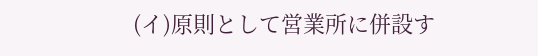(イ)原則として営業所に併設す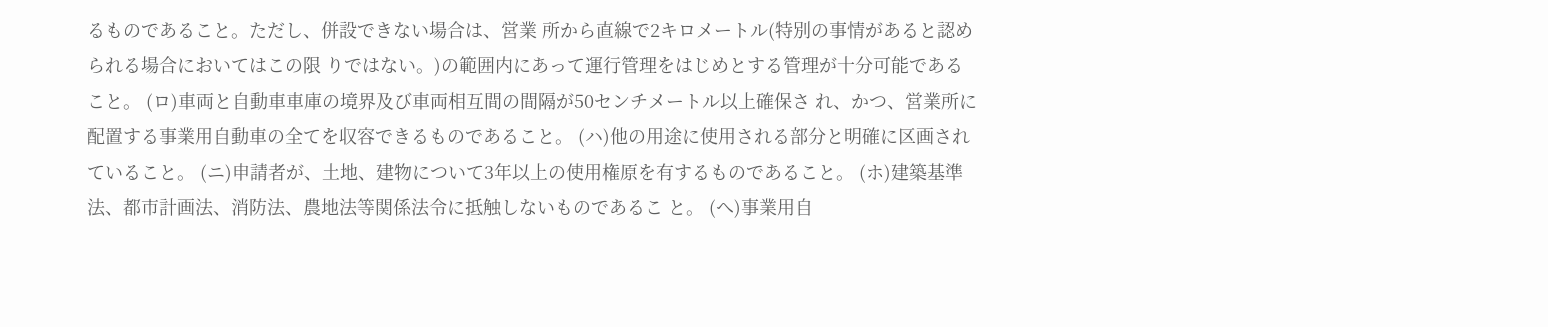るものであること。ただし、併設できない場合は、営業 所から直線で2キロメートル(特別の事情があると認められる場合においてはこの限 りではない。)の範囲内にあって運行管理をはじめとする管理が十分可能であること。 (ロ)車両と自動車車庫の境界及び車両相互間の間隔が50センチメートル以上確保さ れ、かつ、営業所に配置する事業用自動車の全てを収容できるものであること。 (ハ)他の用途に使用される部分と明確に区画されていること。 (ニ)申請者が、土地、建物について3年以上の使用権原を有するものであること。 (ホ)建築基準法、都市計画法、消防法、農地法等関係法令に抵触しないものであるこ と。 (へ)事業用自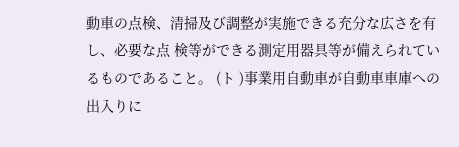動車の点検、清掃及び調整が実施できる充分な広さを有し、必要な点 検等ができる測定用器具等が備えられているものであること。 (ト )事業用自動車が自動車車庫への出入りに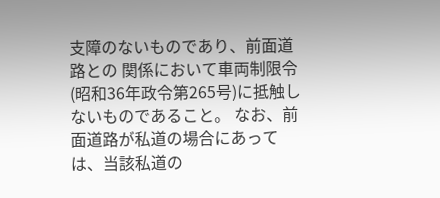支障のないものであり、前面道路との 関係において車両制限令(昭和36年政令第265号)に抵触しないものであること。 なお、前面道路が私道の場合にあっては、当該私道の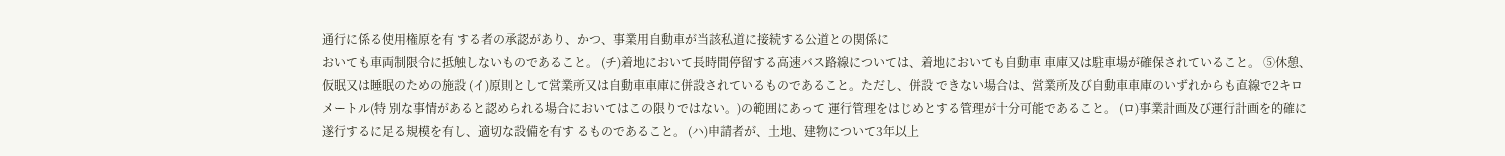通行に係る使用権原を有 する者の承認があり、かつ、事業用自動車が当該私道に接続する公道との関係に
おいても車両制限令に抵触しないものであること。 (チ)着地において長時間停留する高速バス路線については、着地においても自動車 車庫又は駐車場が確保されていること。 ⑤休憩、仮眠又は睡眠のための施設 (イ)原則として営業所又は自動車車庫に併設されているものであること。ただし、併設 できない場合は、営業所及び自動車車庫のいずれからも直線で2キロメートル(特 別な事情があると認められる場合においてはこの限りではない。)の範囲にあって 運行管理をはじめとする管理が十分可能であること。 (ロ)事業計画及び運行計画を的確に遂行するに足る規模を有し、適切な設備を有す るものであること。 (ハ)申請者が、土地、建物について3年以上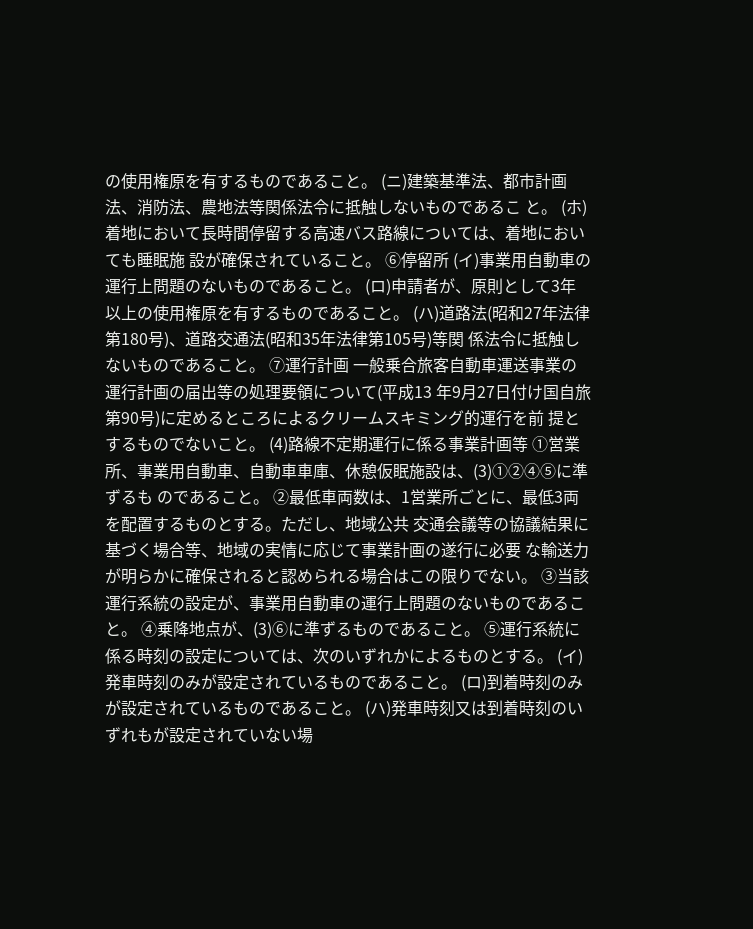の使用権原を有するものであること。 (ニ)建築基準法、都市計画法、消防法、農地法等関係法令に抵触しないものであるこ と。 (ホ)着地において長時間停留する高速バス路線については、着地においても睡眠施 設が確保されていること。 ⑥停留所 (イ)事業用自動車の運行上問題のないものであること。 (ロ)申請者が、原則として3年以上の使用権原を有するものであること。 (ハ)道路法(昭和27年法律第180号)、道路交通法(昭和35年法律第105号)等関 係法令に抵触しないものであること。 ⑦運行計画 一般乗合旅客自動車運送事業の運行計画の届出等の処理要領について(平成13 年9月27日付け国自旅第90号)に定めるところによるクリームスキミング的運行を前 提とするものでないこと。 (4)路線不定期運行に係る事業計画等 ①営業所、事業用自動車、自動車車庫、休憩仮眠施設は、(3)①②④⑤に準ずるも のであること。 ②最低車両数は、1営業所ごとに、最低3両を配置するものとする。ただし、地域公共 交通会議等の協議結果に基づく場合等、地域の実情に応じて事業計画の遂行に必要 な輸送力が明らかに確保されると認められる場合はこの限りでない。 ③当該運行系統の設定が、事業用自動車の運行上問題のないものであること。 ④乗降地点が、(3)⑥に準ずるものであること。 ⑤運行系統に係る時刻の設定については、次のいずれかによるものとする。 (イ)発車時刻のみが設定されているものであること。 (ロ)到着時刻のみが設定されているものであること。 (ハ)発車時刻又は到着時刻のいずれもが設定されていない場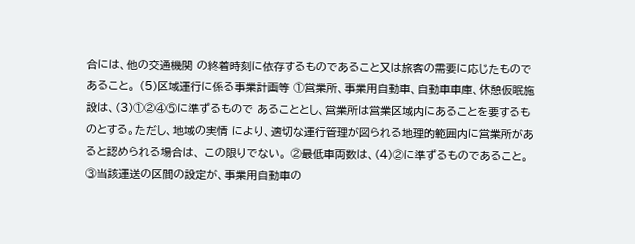合には、他の交通機関 の終着時刻に依存するものであること又は旅客の需要に応じたものであること。 (5)区域運行に係る事業計画等 ①営業所、事業用自動車、自動車車庫、休憩仮眠施設は、(3)①②④⑤に準ずるもので あることとし、営業所は営業区域内にあることを要するものとする。ただし、地域の実情 により、適切な運行管理が図られる地理的範囲内に営業所があると認められる場合は、 この限りでない。 ②最低車両数は、(4)②に準ずるものであること。
③当該運送の区間の設定が、事業用自動車の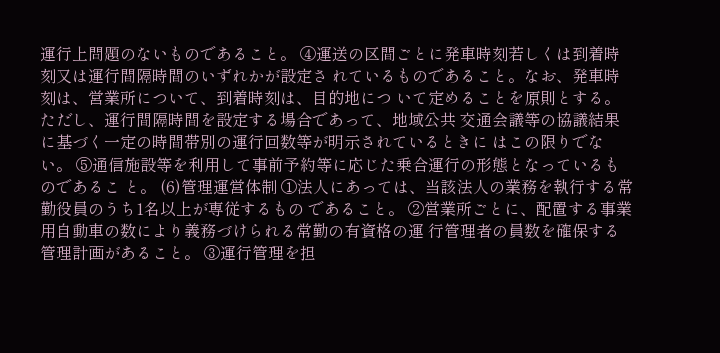運行上問題のないものであること。 ④運送の区間ごとに発車時刻若しくは到着時刻又は運行間隔時間のいずれかが設定さ れているものであること。なお、発車時刻は、営業所について、到着時刻は、目的地につ いて定めることを原則とする。ただし、運行間隔時間を設定する場合であって、地域公共 交通会議等の協議結果に基づく一定の時間帯別の運行回数等が明示されているときに はこの限りでない。 ⑤通信施設等を利用して事前予約等に応じた乗合運行の形態となっているものであるこ と。 (6)管理運営体制 ①法人にあっては、当該法人の業務を執行する常勤役員のうち1名以上が専従するもの であること。 ②営業所ごとに、配置する事業用自動車の数により義務づけられる常勤の有資格の運 行管理者の員数を確保する管理計画があること。 ③運行管理を担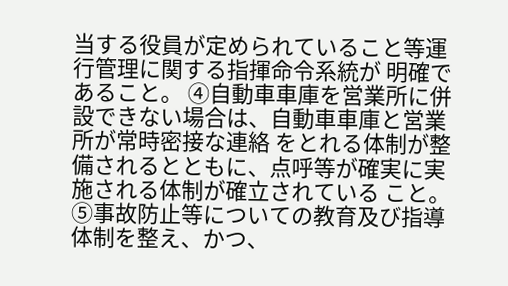当する役員が定められていること等運行管理に関する指揮命令系統が 明確であること。 ④自動車車庫を営業所に併設できない場合は、自動車車庫と営業所が常時密接な連絡 をとれる体制が整備されるとともに、点呼等が確実に実施される体制が確立されている こと。 ⑤事故防止等についての教育及び指導体制を整え、かつ、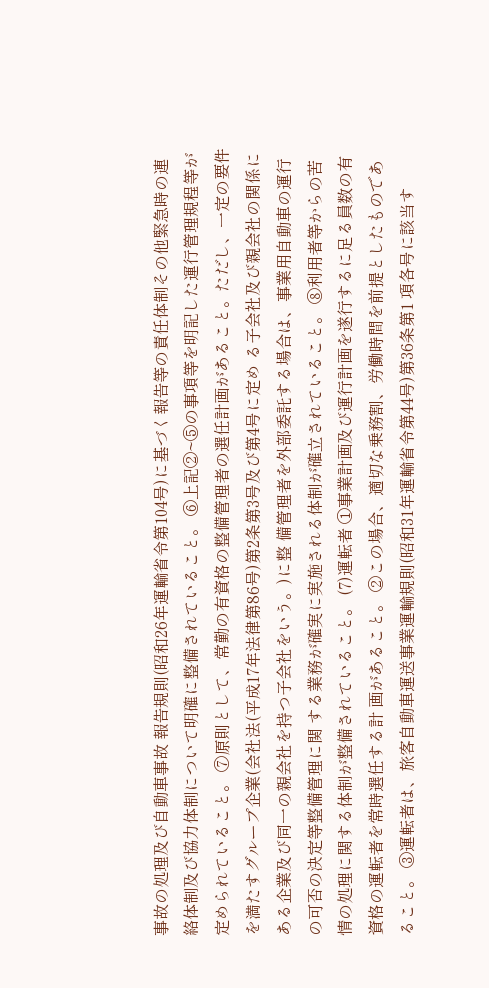事故の処理及び自動車事故 報告規則(昭和26年運輸省令第104号)に基づく報告等の責任体制その他緊急時の連 絡体制及び協力体制について明確に整備されていること。 ⑥上記②~⑤の事項等を明記した運行管理規程等が定められていること。 ⑦原則として、常勤の有資格の整備管理者の選任計画があること。ただし、一定の要件 を満たすグループ企業(会社法(平成17年法律第86号)第2条第3号及び第4号に定め る子会社及び親会社の関係にある企業及び同一の親会社を持つ子会社をいう。)に整 備管理者を外部委託する場合は、事業用自動車の運行の可否の決定等整備管理に関 する業務が確実に実施される体制が確立されていること。 ⑧利用者等からの苦情の処理に関する体制が整備されていること。 (7)運転者 ①事業計画及び運行計画を遂行するに足る員数の有資格の運転者を常時選任する計 画があること。 ②この場合、適切な乗務割、労働時間を前提としたものであること。 ③運転者は、旅客自動車運送事業運輸規則(昭和31年運輸省令第44号)第36条第1 項各号に該当す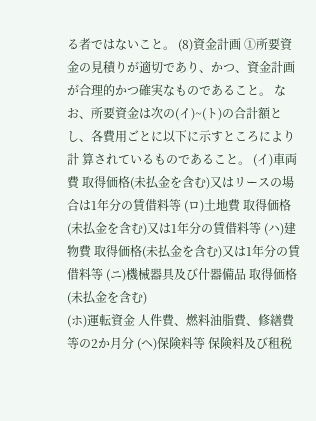る者ではないこと。 (8)資金計画 ①所要資金の見積りが適切であり、かつ、資金計画が合理的かつ確実なものであること。 なお、所要資金は次の(イ)~(ト)の合計額とし、各費用ごとに以下に示すところにより計 算されているものであること。 (イ)車両費 取得価格(未払金を含む)又はリースの場合は1年分の賃借料等 (ロ)土地費 取得価格(未払金を含む)又は1年分の賃借料等 (ハ)建物費 取得価格(未払金を含む)又は1年分の賃借料等 (ニ)機械器具及び什器備品 取得価格(未払金を含む)
(ホ)運転資金 人件費、燃料油脂費、修繕費等の2か月分 (ヘ)保険料等 保険料及び租税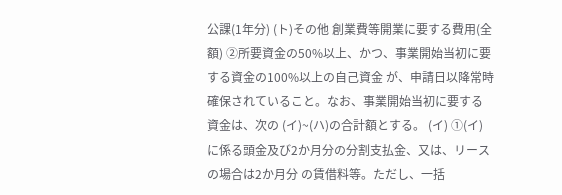公課(1年分) (ト)その他 創業費等開業に要する費用(全額) ②所要資金の50%以上、かつ、事業開始当初に要する資金の100%以上の自己資金 が、申請日以降常時確保されていること。なお、事業開始当初に要する資金は、次の (イ)~(ハ)の合計額とする。 (イ) ①(イ)に係る頭金及び2か月分の分割支払金、又は、リースの場合は2か月分 の賃借料等。ただし、一括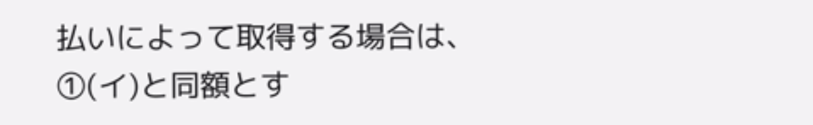払いによって取得する場合は、①(イ)と同額とす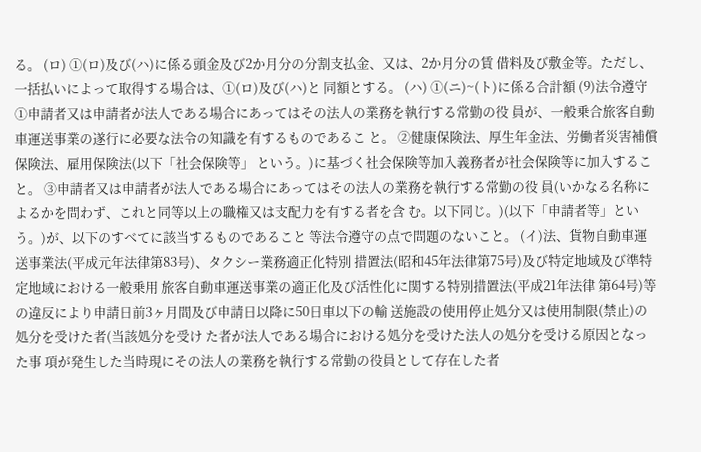る。 (ロ) ①(ロ)及び(ハ)に係る頭金及び2か月分の分割支払金、又は、2か月分の賃 借料及び敷金等。ただし、一括払いによって取得する場合は、①(ロ)及び(ハ)と 同額とする。 (ハ) ①(ニ)~(ト)に係る合計額 (9)法令遵守 ①申請者又は申請者が法人である場合にあってはその法人の業務を執行する常勤の役 員が、一般乗合旅客自動車運送事業の遂行に必要な法令の知識を有するものであるこ と。 ②健康保険法、厚生年金法、労働者災害補償保険法、雇用保険法(以下「社会保険等」 という。)に基づく社会保険等加入義務者が社会保険等に加入すること。 ③申請者又は申請者が法人である場合にあってはその法人の業務を執行する常勤の役 員(いかなる名称によるかを問わず、これと同等以上の職権又は支配力を有する者を含 む。以下同じ。)(以下「申請者等」という。)が、以下のすべてに該当するものであること 等法令遵守の点で問題のないこと。 (イ)法、貨物自動車運送事業法(平成元年法律第83号)、タクシー業務適正化特別 措置法(昭和45年法律第75号)及び特定地域及び準特定地域における一般乗用 旅客自動車運送事業の適正化及び活性化に関する特別措置法(平成21年法律 第64号)等の違反により申請日前3ヶ月間及び申請日以降に50日車以下の輸 送施設の使用停止処分又は使用制限(禁止)の処分を受けた者(当該処分を受け た者が法人である場合における処分を受けた法人の処分を受ける原因となった事 項が発生した当時現にその法人の業務を執行する常勤の役員として存在した者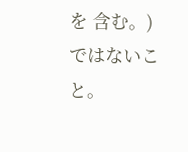を 含む。)ではないこと。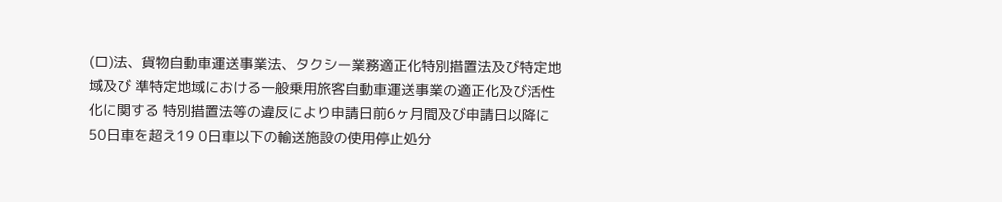(ロ)法、貨物自動車運送事業法、タクシー業務適正化特別措置法及び特定地域及び 準特定地域における一般乗用旅客自動車運送事業の適正化及び活性化に関する 特別措置法等の違反により申請日前6ヶ月間及び申請日以降に50日車を超え19 0日車以下の輸送施設の使用停止処分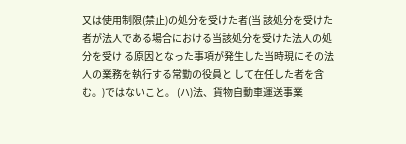又は使用制限(禁止)の処分を受けた者(当 該処分を受けた者が法人である場合における当該処分を受けた法人の処分を受け る原因となった事項が発生した当時現にその法人の業務を執行する常勤の役員と して在任した者を含む。)ではないこと。 (ハ)法、貨物自動車運送事業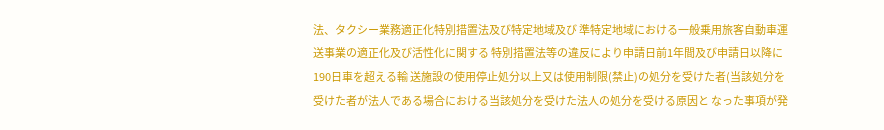法、タクシー業務適正化特別措置法及び特定地域及び 準特定地域における一般乗用旅客自動車運送事業の適正化及び活性化に関する 特別措置法等の違反により申請日前1年間及び申請日以降に190日車を超える輸 送施設の使用停止処分以上又は使用制限(禁止)の処分を受けた者(当該処分を 受けた者が法人である場合における当該処分を受けた法人の処分を受ける原因と なった事項が発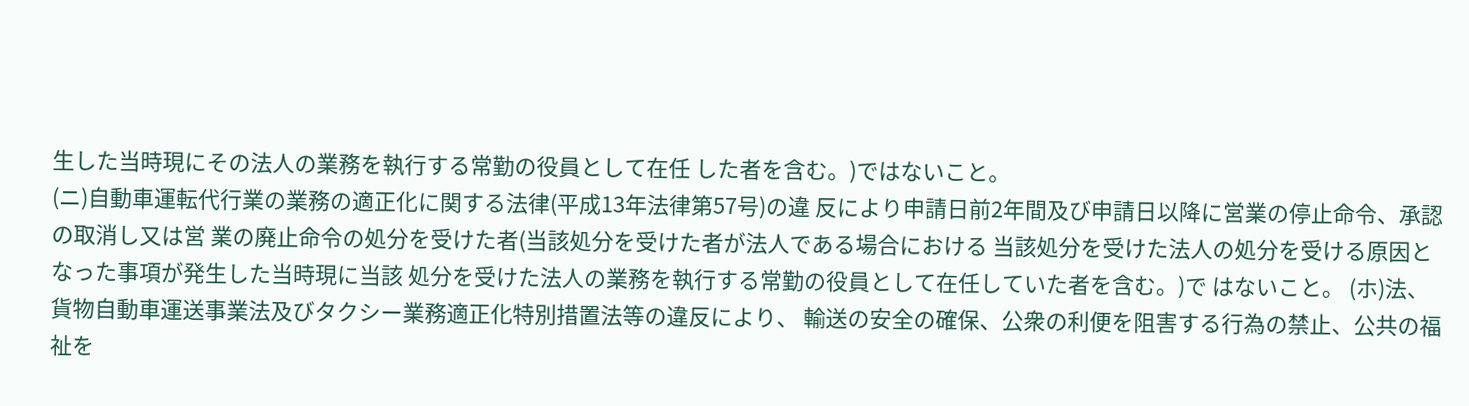生した当時現にその法人の業務を執行する常勤の役員として在任 した者を含む。)ではないこと。
(ニ)自動車運転代行業の業務の適正化に関する法律(平成13年法律第57号)の違 反により申請日前2年間及び申請日以降に営業の停止命令、承認の取消し又は営 業の廃止命令の処分を受けた者(当該処分を受けた者が法人である場合における 当該処分を受けた法人の処分を受ける原因となった事項が発生した当時現に当該 処分を受けた法人の業務を執行する常勤の役員として在任していた者を含む。)で はないこと。 (ホ)法、貨物自動車運送事業法及びタクシー業務適正化特別措置法等の違反により、 輸送の安全の確保、公衆の利便を阻害する行為の禁止、公共の福祉を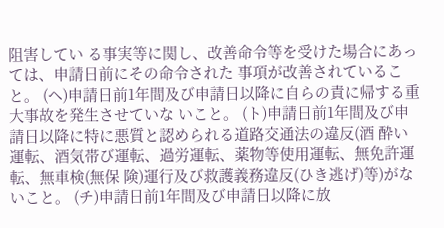阻害してい る事実等に関し、改善命令等を受けた場合にあっては、申請日前にその命令された 事項が改善されていること。 (ヘ)申請日前1年間及び申請日以降に自らの責に帰する重大事故を発生させていな いこと。 (ト)申請日前1年間及び申請日以降に特に悪質と認められる道路交通法の違反(酒 酔い運転、酒気帯び運転、過労運転、薬物等使用運転、無免許運転、無車検(無保 険)運行及び救護義務違反(ひき逃げ)等)がないこと。 (チ)申請日前1年間及び申請日以降に放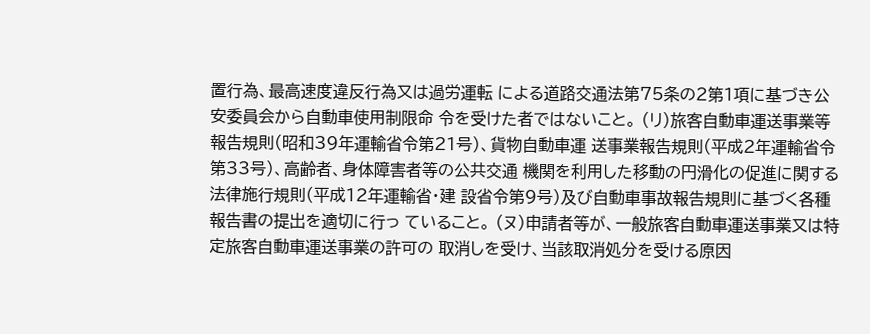置行為、最高速度違反行為又は過労運転 による道路交通法第75条の2第1項に基づき公安委員会から自動車使用制限命 令を受けた者ではないこと。 (リ)旅客自動車運送事業等報告規則(昭和39年運輸省令第21号)、貨物自動車運 送事業報告規則(平成2年運輸省令第33号)、高齢者、身体障害者等の公共交通 機関を利用した移動の円滑化の促進に関する法律施行規則(平成12年運輸省・建 設省令第9号)及び自動車事故報告規則に基づく各種報告書の提出を適切に行っ ていること。 (ヌ)申請者等が、一般旅客自動車運送事業又は特定旅客自動車運送事業の許可の 取消しを受け、当該取消処分を受ける原因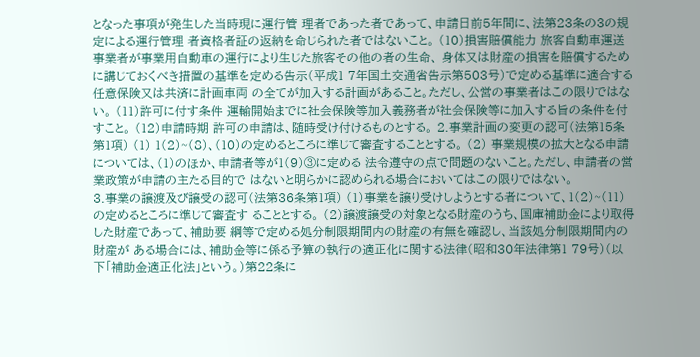となった事項が発生した当時現に運行管 理者であった者であって、申請日前5年間に、法第23条の3の規定による運行管理 者資格者証の返納を命じられた者ではないこと。 (10)損害賠償能力 旅客自動車運送事業者が事業用自動車の運行により生じた旅客その他の者の生命、 身体又は財産の損害を賠償するために講じておくべき措置の基準を定める告示(平成1 7年国土交通省告示第503号)で定める基準に適合する任意保険又は共済に計画車両 の全てが加入する計画があること。ただし、公営の事業者はこの限りではない。 (11)許可に付す条件 運輸開始までに社会保険等加入義務者が社会保険等に加入する旨の条件を付すこと。 (12)申請時期 許可の申請は、随時受け付けるものとする。 2.事業計画の変更の認可(法第15条第1項) (1) 1(2)~(8)、(10)の定めるところに準じて審査することとする。 (2) 事業規模の拡大となる申請については、(1)のほか、申請者等が1(9)③に定める 法令遵守の点で問題のないこと。ただし、申請者の営業政策が申請の主たる目的で はないと明らかに認められる場合においてはこの限りではない。
3.事業の譲渡及び譲受の認可(法第36条第1項) (1)事業を譲り受けしようとする者について、1(2)~(11)の定めるところに準じて審査す ることとする。 (2)譲渡譲受の対象となる財産のうち、国庫補助金により取得した財産であって、補助要 綱等で定める処分制限期間内の財産の有無を確認し、当該処分制限期間内の財産が ある場合には、補助金等に係る予算の執行の適正化に関する法律(昭和30年法律第1 79号)(以下「補助金適正化法」という。)第22条に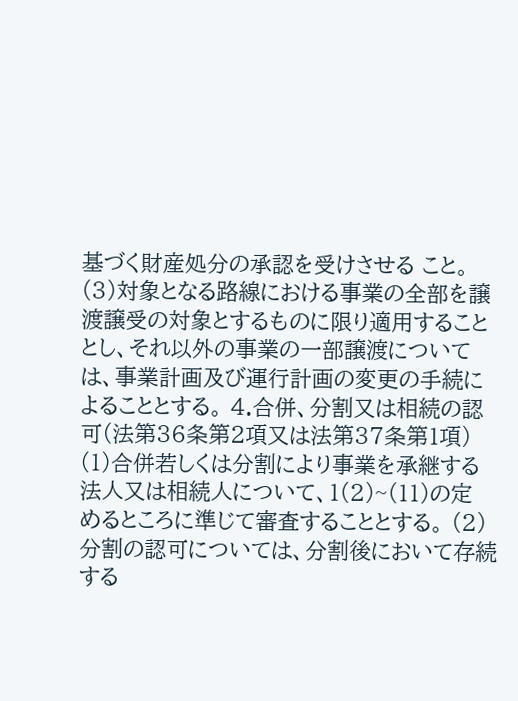基づく財産処分の承認を受けさせる こと。 (3)対象となる路線における事業の全部を譲渡譲受の対象とするものに限り適用すること とし、それ以外の事業の一部譲渡については、事業計画及び運行計画の変更の手続に よることとする。 4.合併、分割又は相続の認可(法第36条第2項又は法第37条第1項) (1)合併若しくは分割により事業を承継する法人又は相続人について、1(2)~(11)の定 めるところに準じて審査することとする。 (2)分割の認可については、分割後において存続する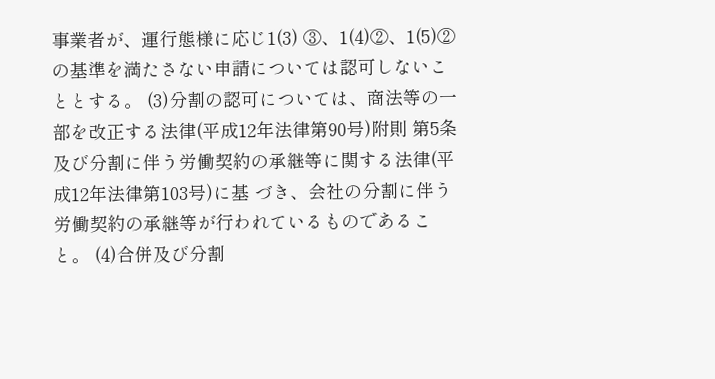事業者が、運行態様に応じ1(3) ③、1(4)②、1(5)②の基準を満たさない申請については認可しないこととする。 (3)分割の認可については、商法等の一部を改正する法律(平成12年法律第90号)附則 第5条及び分割に伴う労働契約の承継等に関する法律(平成12年法律第103号)に基 づき、会社の分割に伴う労働契約の承継等が行われているものであること。 (4)合併及び分割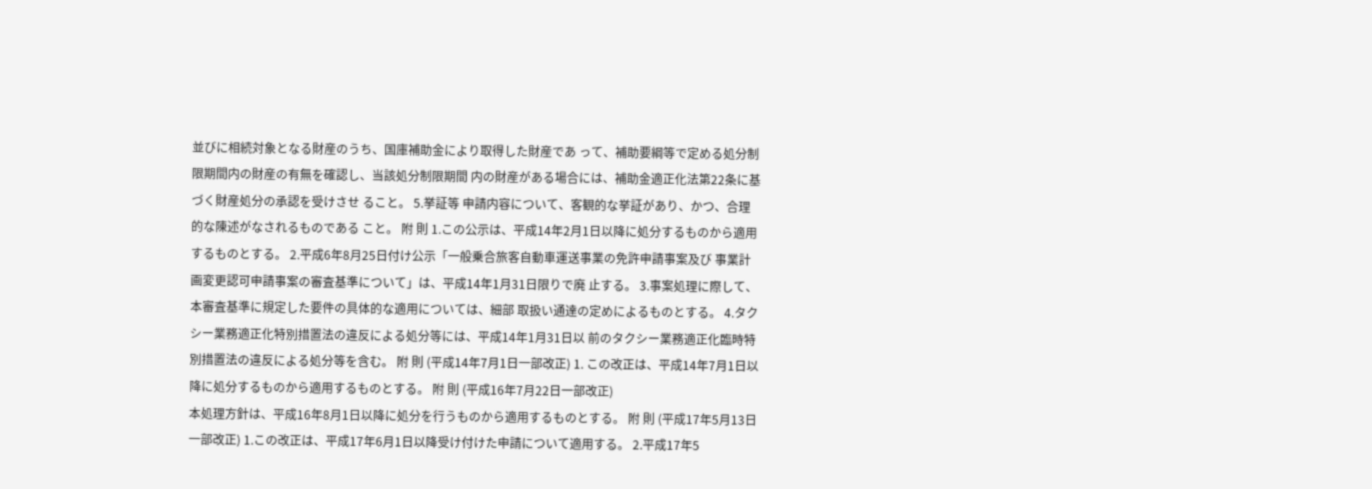並びに相続対象となる財産のうち、国庫補助金により取得した財産であ って、補助要綱等で定める処分制限期間内の財産の有無を確認し、当該処分制限期間 内の財産がある場合には、補助金適正化法第22条に基づく財産処分の承認を受けさせ ること。 5.挙証等 申請内容について、客観的な挙証があり、かつ、合理的な陳述がなされるものである こと。 附 則 1.この公示は、平成14年2月1日以降に処分するものから適用するものとする。 2.平成6年8月25日付け公示「一般乗合旅客自動車運送事業の免許申請事案及び 事業計画変更認可申請事案の審査基準について」は、平成14年1月31日限りで廃 止する。 3.事案処理に際して、本審査基準に規定した要件の具体的な適用については、細部 取扱い通達の定めによるものとする。 4.タクシー業務適正化特別措置法の違反による処分等には、平成14年1月31日以 前のタクシー業務適正化臨時特別措置法の違反による処分等を含む。 附 則 (平成14年7月1日一部改正) 1. この改正は、平成14年7月1日以降に処分するものから適用するものとする。 附 則 (平成16年7月22日一部改正)
本処理方針は、平成16年8月1日以降に処分を行うものから適用するものとする。 附 則 (平成17年5月13日一部改正) 1.この改正は、平成17年6月1日以降受け付けた申請について適用する。 2.平成17年5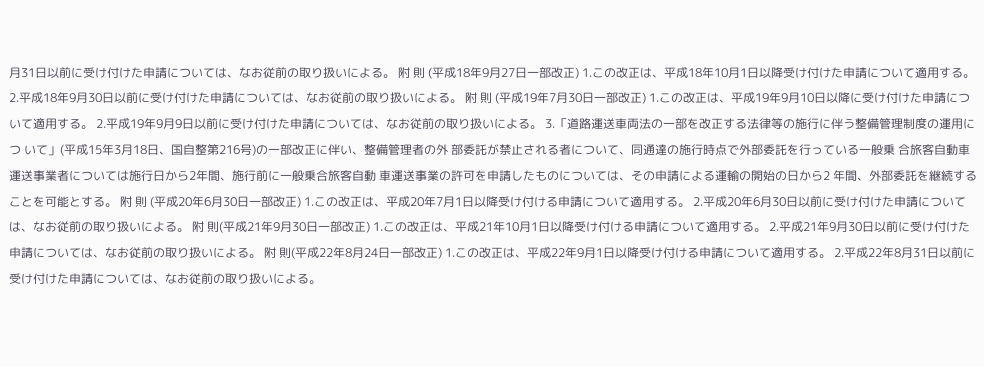月31日以前に受け付けた申請については、なお従前の取り扱いによる。 附 則 (平成18年9月27日一部改正) 1.この改正は、平成18年10月1日以降受け付けた申請について適用する。 2.平成18年9月30日以前に受け付けた申請については、なお従前の取り扱いによる。 附 則 (平成19年7月30日一部改正) 1.この改正は、平成19年9月10日以降に受け付けた申請について適用する。 2.平成19年9月9日以前に受け付けた申請については、なお従前の取り扱いによる。 3.「道路運送車両法の一部を改正する法律等の施行に伴う整備管理制度の運用につ いて」(平成15年3月18日、国自整第216号)の一部改正に伴い、整備管理者の外 部委託が禁止される者について、同通達の施行時点で外部委託を行っている一般乗 合旅客自動車運送事業者については施行日から2年間、施行前に一般乗合旅客自動 車運送事業の許可を申請したものについては、その申請による運輸の開始の日から2 年間、外部委託を継続することを可能とする。 附 則 (平成20年6月30日一部改正) 1.この改正は、平成20年7月1日以降受け付ける申請について適用する。 2.平成20年6月30日以前に受け付けた申請については、なお従前の取り扱いによる。 附 則(平成21年9月30日一部改正) 1.この改正は、平成21年10月1日以降受け付ける申請について適用する。 2.平成21年9月30日以前に受け付けた申請については、なお従前の取り扱いによる。 附 則(平成22年8月24日一部改正) 1.この改正は、平成22年9月1日以降受け付ける申請について適用する。 2.平成22年8月31日以前に受け付けた申請については、なお従前の取り扱いによる。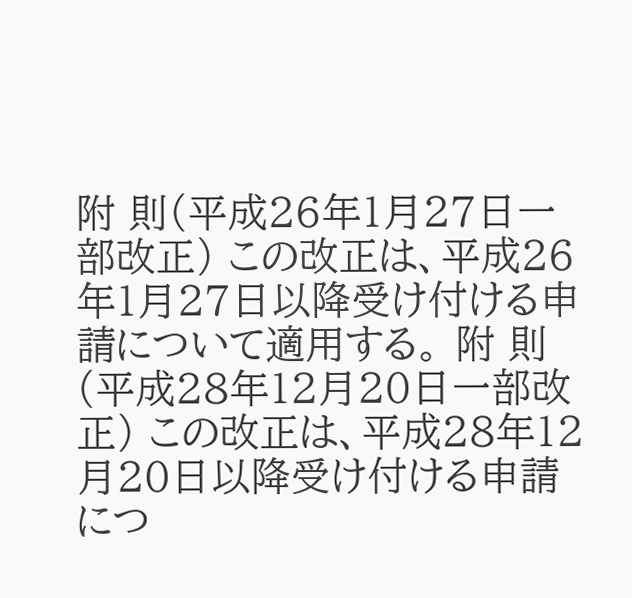附 則(平成26年1月27日一部改正) この改正は、平成26年1月27日以降受け付ける申請について適用する。 附 則(平成28年12月20日一部改正) この改正は、平成28年12月20日以降受け付ける申請につ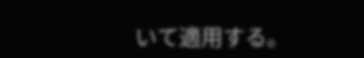いて適用する。